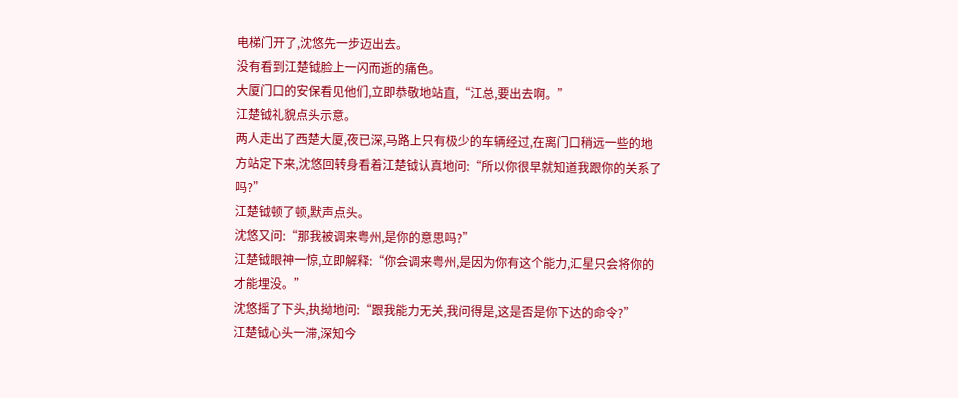电梯门开了,沈悠先一步迈出去。
没有看到江楚钺脸上一闪而逝的痛色。
大厦门口的安保看见他们,立即恭敬地站直,“江总,要出去啊。”
江楚钺礼貌点头示意。
两人走出了西楚大厦,夜已深,马路上只有极少的车辆经过,在离门口稍远一些的地方站定下来,沈悠回转身看着江楚钺认真地问:“所以你很早就知道我跟你的关系了吗?”
江楚钺顿了顿,默声点头。
沈悠又问:“那我被调来粤州,是你的意思吗?”
江楚钺眼神一惊,立即解释:“你会调来粤州,是因为你有这个能力,汇星只会将你的才能埋没。”
沈悠摇了下头,执拗地问:“跟我能力无关,我问得是,这是否是你下达的命令?”
江楚钺心头一滞,深知今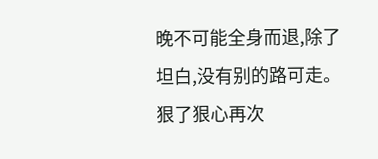晚不可能全身而退,除了坦白,没有别的路可走。
狠了狠心再次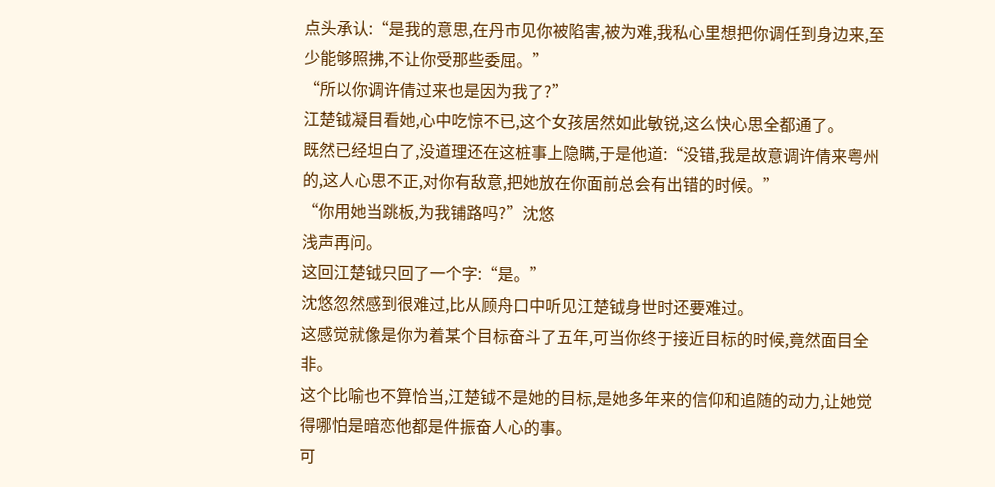点头承认:“是我的意思,在丹市见你被陷害,被为难,我私心里想把你调任到身边来,至少能够照拂,不让你受那些委屈。”
“所以你调许倩过来也是因为我了?”
江楚钺凝目看她,心中吃惊不已,这个女孩居然如此敏锐,这么快心思全都通了。
既然已经坦白了,没道理还在这桩事上隐瞒,于是他道:“没错,我是故意调许倩来粤州的,这人心思不正,对你有敌意,把她放在你面前总会有出错的时候。”
“你用她当跳板,为我铺路吗?”沈悠
浅声再问。
这回江楚钺只回了一个字:“是。”
沈悠忽然感到很难过,比从顾舟口中听见江楚钺身世时还要难过。
这感觉就像是你为着某个目标奋斗了五年,可当你终于接近目标的时候,竟然面目全非。
这个比喻也不算恰当,江楚钺不是她的目标,是她多年来的信仰和追随的动力,让她觉得哪怕是暗恋他都是件振奋人心的事。
可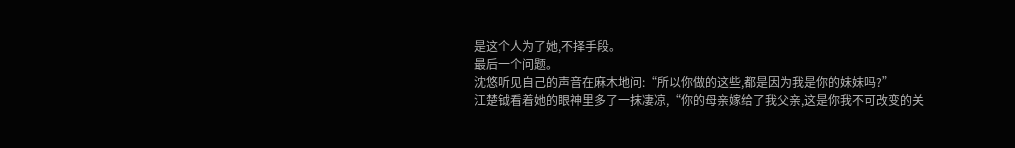是这个人为了她,不择手段。
最后一个问题。
沈悠听见自己的声音在麻木地问:“所以你做的这些,都是因为我是你的妹妹吗?”
江楚钺看着她的眼神里多了一抹凄凉,“你的母亲嫁给了我父亲,这是你我不可改变的关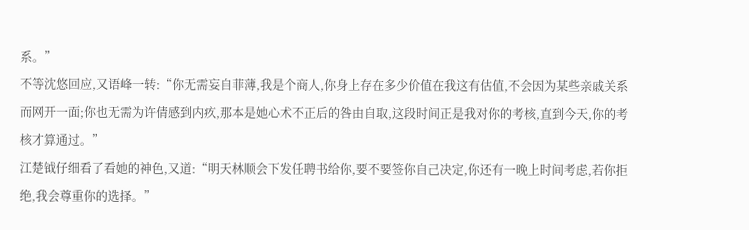系。”
不等沈悠回应,又语峰一转:“你无需妄自菲薄,我是个商人,你身上存在多少价值在我这有估值,不会因为某些亲戚关系而网开一面;你也无需为许倩感到内疚,那本是她心术不正后的咎由自取,这段时间正是我对你的考核,直到今天,你的考核才算通过。”
江楚钺仔细看了看她的神色,又道:“明天林顺会下发任聘书给你,要不要签你自己决定,你还有一晚上时间考虑,若你拒绝,我会尊重你的选择。”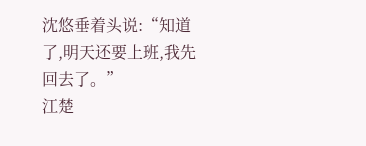沈悠垂着头说:“知道了,明天还要上班,我先回去了。”
江楚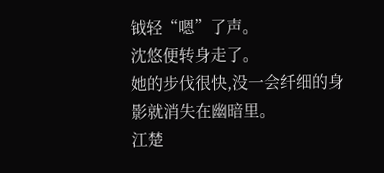钺轻“嗯”了声。
沈悠便转身走了。
她的步伐很快,没一会纤细的身影就消失在幽暗里。
江楚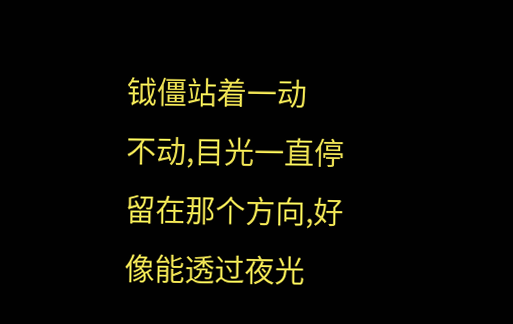钺僵站着一动
不动,目光一直停留在那个方向,好像能透过夜光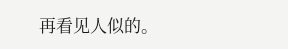再看见人似的。